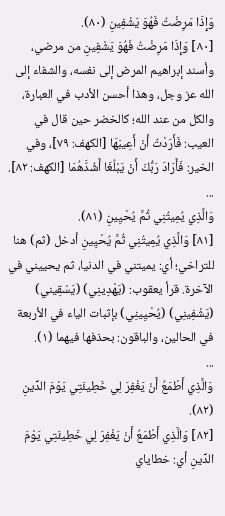وَإِذَا مَرِضْتُ فَهُوَ يَشْفِينِ (٨٠).
[٨٠] وَإِذَا مَرِضْتُ فَهُوَ يَشْفِينِ من مرضي، وأسند إبراهيم المرض إلى نفسه، والشفاء إلى الله عز وجل، وهذا أحسن الأدب في العبارة، والكل من عند الله؛ كالخضر حين قال في العيب: فَأَرَدْتُ أَنْ أَعِيبَهَا [الكهف: ٧٩]، وفي الخير: فَأَرَادَ رَبُّكَ أَنْ يَبْلُغَا أَشُدَّهُمَا [الكهف: ٨٢].
...
وَالَّذِي يُمِيتُنِي ثُمَّ يُحْيِينِ (٨١).
[٨١] وَالَّذِي يُمِيتُنِي ثُمَّ يُحْيِينِ أدخل (ثم) هنا للتراخي؛ أي: يميتني في الدنيا، ثم يحييني في الآخرة. قرأ يعقوب: (يَهْدِينِي) (يَسْقِيني) (يَشْفِينِي) (يُحْيِينِي) بإثبات الياء في الأربعة في الحالين، والباقون: بحذفها فيهما (١).
...
وَالَّذِي أَطْمَعُ أَنْ يَغْفِرَ لِي خَطِيئَتِي يَوْمَ الدِّينِ (٨٢).
[٨٢] وَالَّذِي أَطْمَعُ أَنْ يَغْفِرَ لِي خَطِيئَتِي يَوْمَ الدِّينِ أي: خطاياي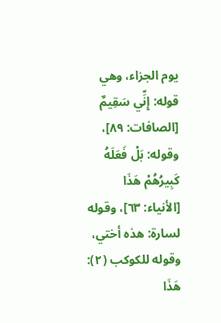يوم الجزاء، وهي قوله: إِنِّي سَقِيمٌ [الصافات: ٨٩]، وقوله: بَلْ فَعَلَهُ كَبِيرُهُمْ هَذَا [الأنياء: ٦٣]، وقوله لسارة: هذه أختي، وقوله للكوكب (٢): هَذَا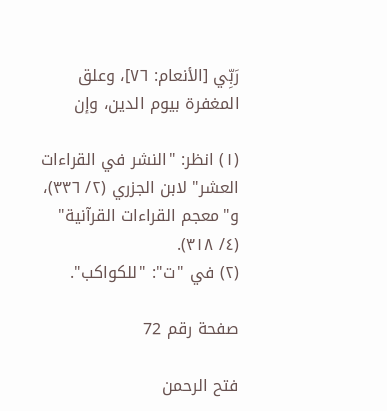رَبِّي [الأنعام: ٧٦]، وعلق المغفرة بيوم الدين، وإن

(١) انظر: "النشر في القراءات العشر" لابن الجزري (٢/ ٣٣٦)، و"معجم القراءات القرآنية" (٤/ ٣١٨).
(٢) في "ت": "للكواكب".

صفحة رقم 72

فتح الرحمن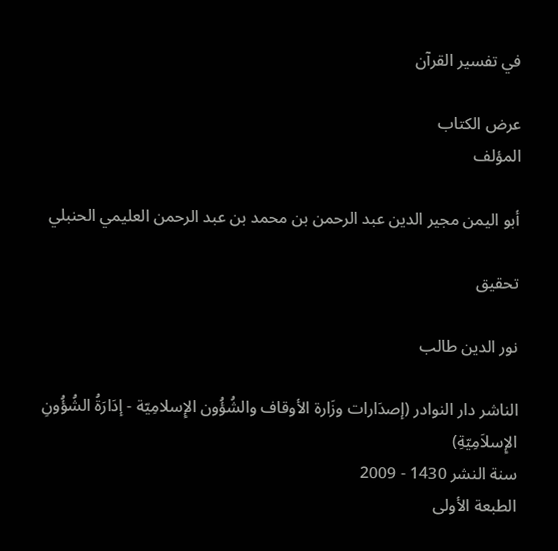في تفسير القرآن

عرض الكتاب
المؤلف

أبو اليمن مجير الدين عبد الرحمن بن محمد بن عبد الرحمن العليمي الحنبلي

تحقيق

نور الدين طالب

الناشر دار النوادر (إصدَارات وزَارة الأوقاف والشُؤُون الإِسلامِيّة - إدَارَةُ الشُؤُونِ الإِسلاَمِيّةِ)
سنة النشر 1430 - 2009
الطبعة الأولى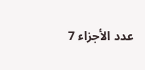عدد الأجزاء 7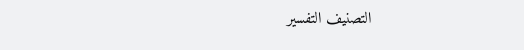التصنيف التفسير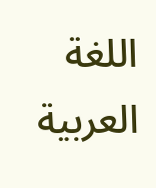اللغة العربية